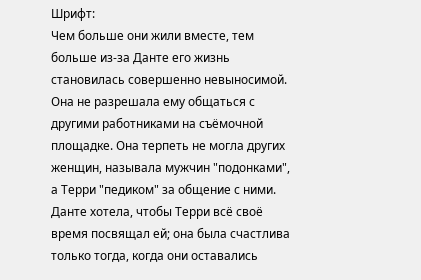Шрифт:
Чем больше они жили вместе, тем больше из-за Данте его жизнь становилась совершенно невыносимой. Она не разрешала ему общаться с другими работниками на съёмочной площадке. Она терпеть не могла других женщин, называла мужчин "подонками", а Терри "педиком" за общение с ними. Данте хотела, чтобы Терри всё своё время посвящал ей; она была счастлива только тогда, когда они оставались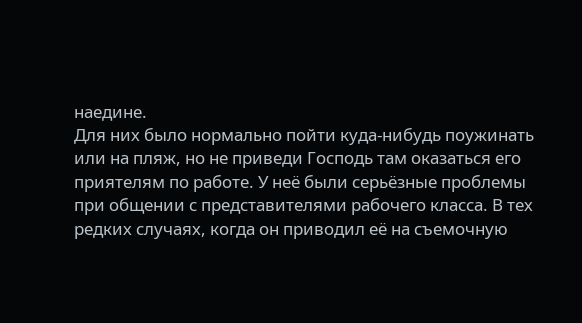наедине.
Для них было нормально пойти куда-нибудь поужинать или на пляж, но не приведи Господь там оказаться его приятелям по работе. У неё были серьёзные проблемы при общении с представителями рабочего класса. В тех редких случаях, когда он приводил её на съемочную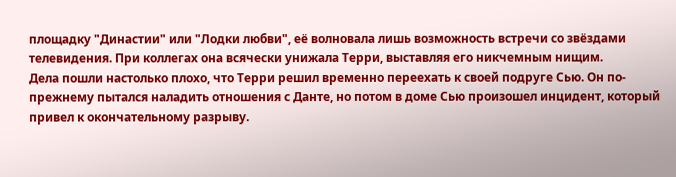площадку "Династии" или "Лодки любви", её волновала лишь возможность встречи со звёздами телевидения. При коллегах она всячески унижала Терри, выставляя его никчемным нищим.
Дела пошли настолько плохо, что Терри решил временно переехать к своей подруге Сью. Он по-прежнему пытался наладить отношения с Данте, но потом в доме Сью произошел инцидент, который привел к окончательному разрыву.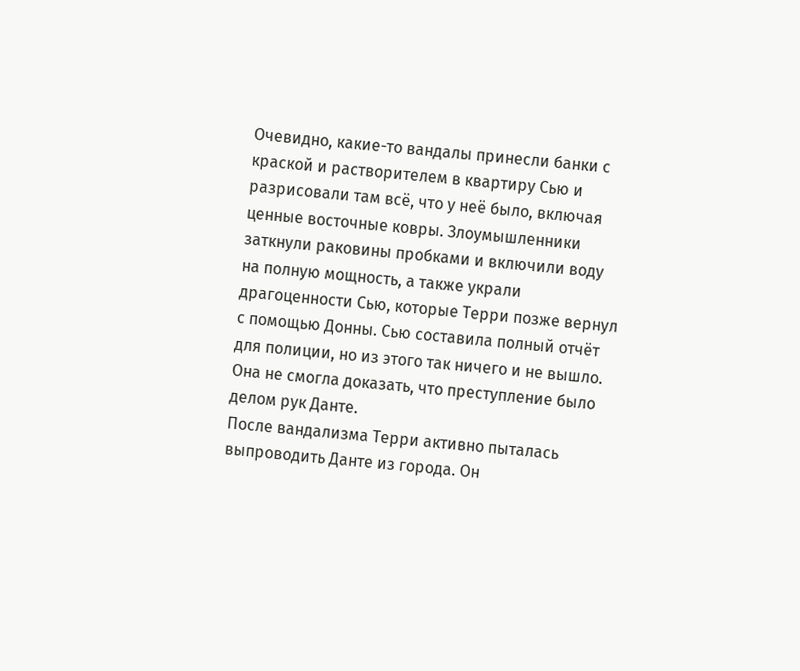Очевидно, какие-то вандалы принесли банки с краской и растворителем в квартиру Сью и разрисовали там всё, что у неё было, включая ценные восточные ковры. Злоумышленники заткнули раковины пробками и включили воду на полную мощность, а также украли драгоценности Сью, которые Терри позже вернул с помощью Донны. Сью составила полный отчёт для полиции, но из этого так ничего и не вышло. Она не смогла доказать, что преступление было делом рук Данте.
После вандализма Терри активно пыталась выпроводить Данте из города. Он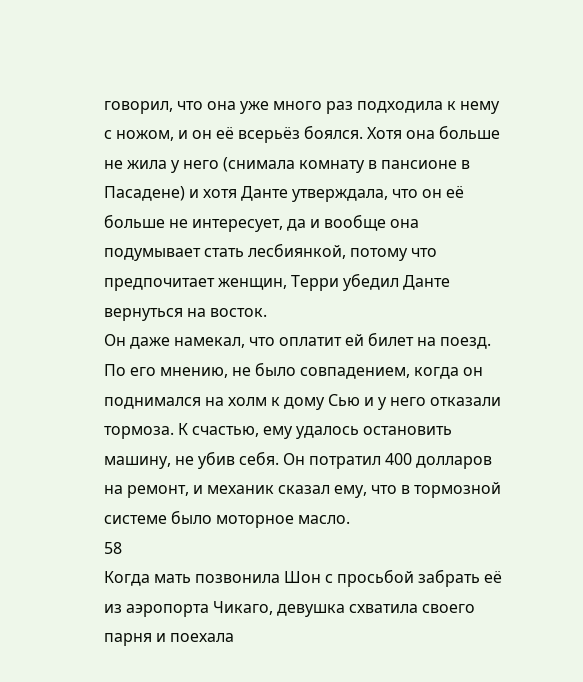говорил, что она уже много раз подходила к нему с ножом, и он её всерьёз боялся. Хотя она больше не жила у него (снимала комнату в пансионе в Пасадене) и хотя Данте утверждала, что он её больше не интересует, да и вообще она подумывает стать лесбиянкой, потому что предпочитает женщин, Терри убедил Данте вернуться на восток.
Он даже намекал, что оплатит ей билет на поезд.
По его мнению, не было совпадением, когда он поднимался на холм к дому Сью и у него отказали тормоза. К счастью, ему удалось остановить машину, не убив себя. Он потратил 400 долларов на ремонт, и механик сказал ему, что в тормозной системе было моторное масло.
58
Когда мать позвонила Шон с просьбой забрать её из аэропорта Чикаго, девушка схватила своего парня и поехала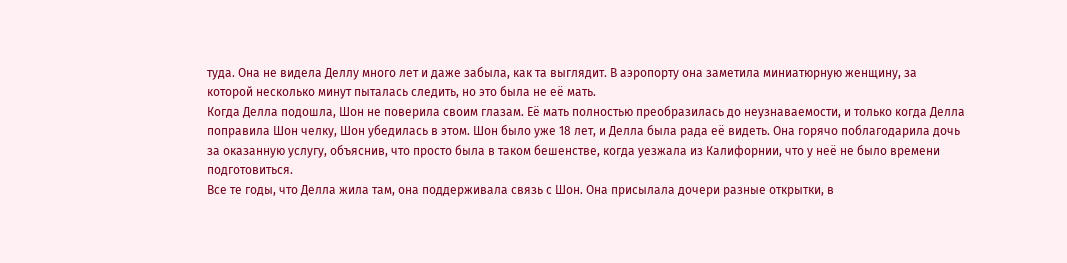туда. Она не видела Деллу много лет и даже забыла, как та выглядит. В аэропорту она заметила миниатюрную женщину, за которой несколько минут пыталась следить, но это была не её мать.
Когда Делла подошла, Шон не поверила своим глазам. Её мать полностью преобразилась до неузнаваемости, и только когда Делла поправила Шон челку, Шон убедилась в этом. Шон было уже 18 лет, и Делла была рада её видеть. Она горячо поблагодарила дочь за оказанную услугу, объяснив, что просто была в таком бешенстве, когда уезжала из Калифорнии, что у неё не было времени подготовиться.
Все те годы, что Делла жила там, она поддерживала связь с Шон. Она присылала дочери разные открытки, в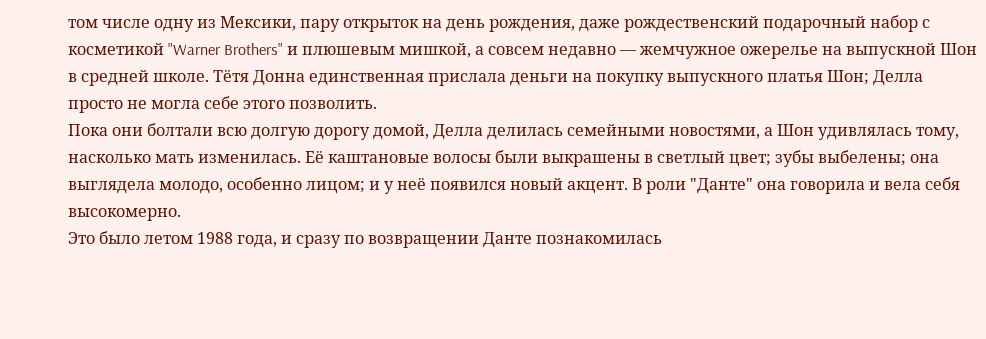том числе одну из Мексики, пару открыток на день рождения, даже рождественский подарочный набор с косметикой "Warner Brothers" и плюшевым мишкой, а совсем недавно — жемчужное ожерелье на выпускной Шон в средней школе. Тётя Донна единственная прислала деньги на покупку выпускного платья Шон; Делла просто не могла себе этого позволить.
Пока они болтали всю долгую дорогу домой, Делла делилась семейными новостями, а Шон удивлялась тому, насколько мать изменилась. Её каштановые волосы были выкрашены в светлый цвет; зубы выбелены; она выглядела молодо, особенно лицом; и у неё появился новый акцент. В роли "Данте" она говорила и вела себя высокомерно.
Это было летом 1988 года, и сразу по возвращении Данте познакомилась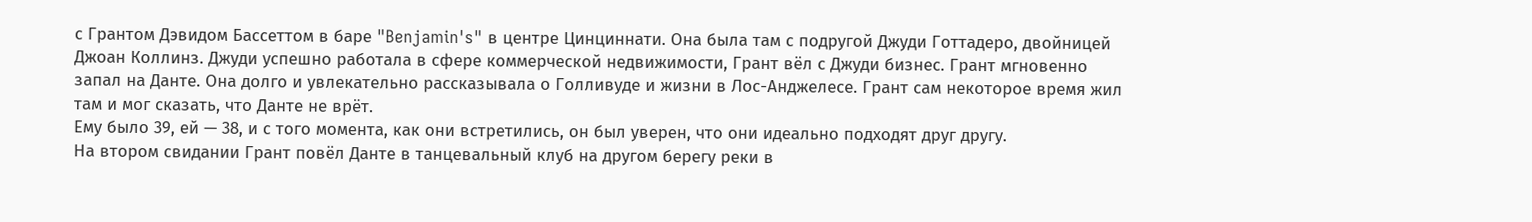с Грантом Дэвидом Бассеттом в баре "Benjamin's" в центре Цинциннати. Она была там с подругой Джуди Готтадеро, двойницей Джоан Коллинз. Джуди успешно работала в сфере коммерческой недвижимости, Грант вёл с Джуди бизнес. Грант мгновенно запал на Данте. Она долго и увлекательно рассказывала о Голливуде и жизни в Лос-Анджелесе. Грант сам некоторое время жил там и мог сказать, что Данте не врёт.
Ему было 39, ей — 38, и с того момента, как они встретились, он был уверен, что они идеально подходят друг другу.
На втором свидании Грант повёл Данте в танцевальный клуб на другом берегу реки в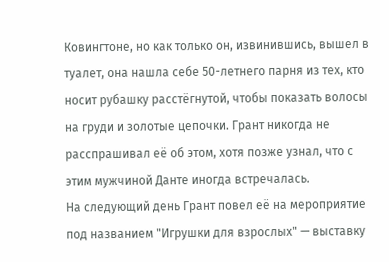Ковингтоне, но как только он, извинившись, вышел в туалет, она нашла себе 50-летнего парня из тех, кто носит рубашку расстёгнутой, чтобы показать волосы на груди и золотые цепочки. Грант никогда не расспрашивал её об этом, хотя позже узнал, что с этим мужчиной Данте иногда встречалась.
На следующий день Грант повел её на мероприятие под названием "Игрушки для взрослых" — выставку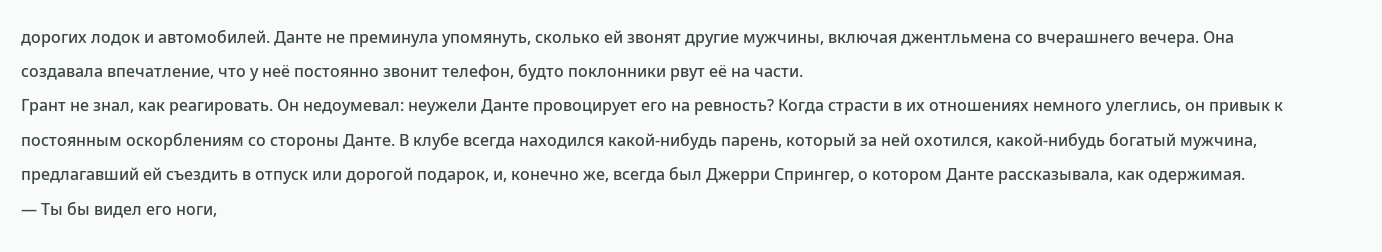дорогих лодок и автомобилей. Данте не преминула упомянуть, сколько ей звонят другие мужчины, включая джентльмена со вчерашнего вечера. Она создавала впечатление, что у неё постоянно звонит телефон, будто поклонники рвут её на части.
Грант не знал, как реагировать. Он недоумевал: неужели Данте провоцирует его на ревность? Когда страсти в их отношениях немного улеглись, он привык к постоянным оскорблениям со стороны Данте. В клубе всегда находился какой-нибудь парень, который за ней охотился, какой-нибудь богатый мужчина, предлагавший ей съездить в отпуск или дорогой подарок, и, конечно же, всегда был Джерри Спрингер, о котором Данте рассказывала, как одержимая.
— Ты бы видел его ноги,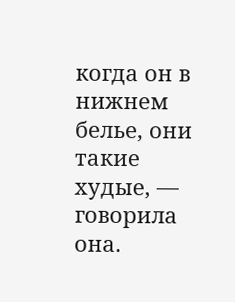когда он в нижнем белье, они такие худые, — говорила она.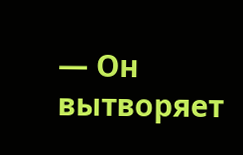— Он вытворяет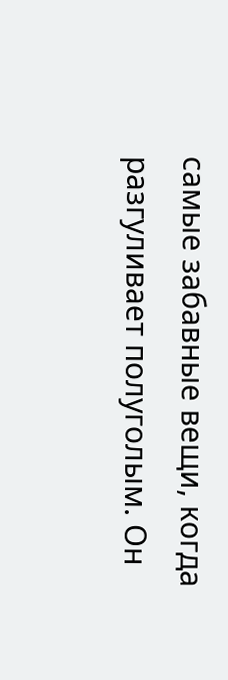самые забавные вещи, когда разгуливает полуголым. Он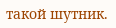такой шутник.